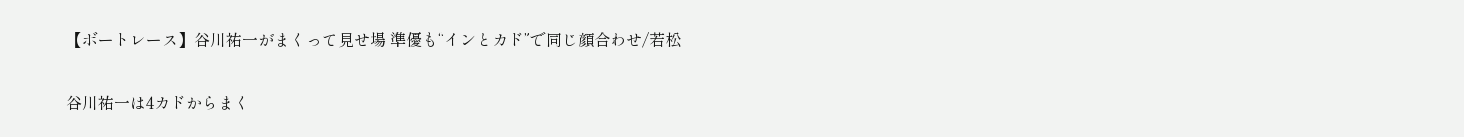【ボートレース】谷川祐一がまくって見せ場 準優も“インとカド”で同じ顔合わせ/若松

谷川祐一は4カドからまく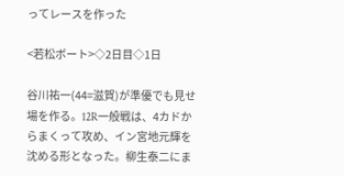ってレースを作った

<若松ボート>◇2日目◇1日

谷川祐一(44=滋賀)が準優でも見せ場を作る。12R一般戦は、4カドからまくって攻め、イン宮地元輝を沈める形となった。柳生泰二にま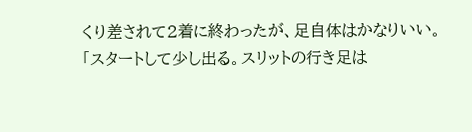くり差されて2着に終わったが、足自体はかなりいい。「スタートして少し出る。スリットの行き足は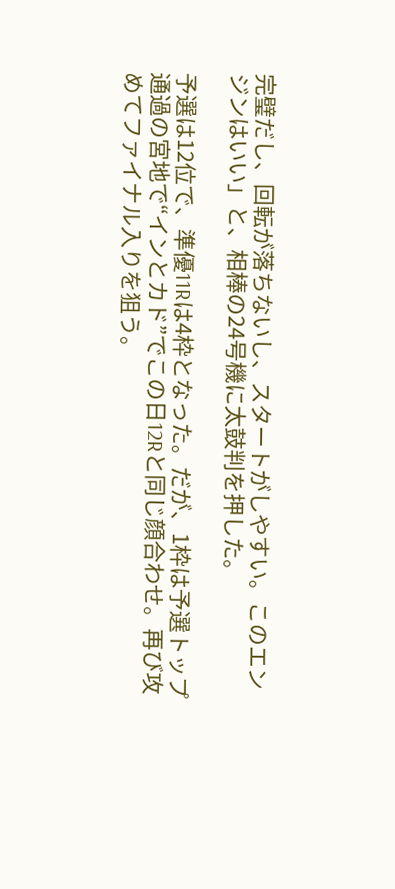完璧だし、回転が落ちないし、スタートがしやすい。このエンジンはいい」と、相棒の24号機に太鼓判を押した。

予選は12位で、準優11Rは4枠となった。だが、1枠は予選トップ通過の宮地で“インとカド”でこの日12Rと同じ顔合わせ。再び攻めてファイナル入りを狙う。